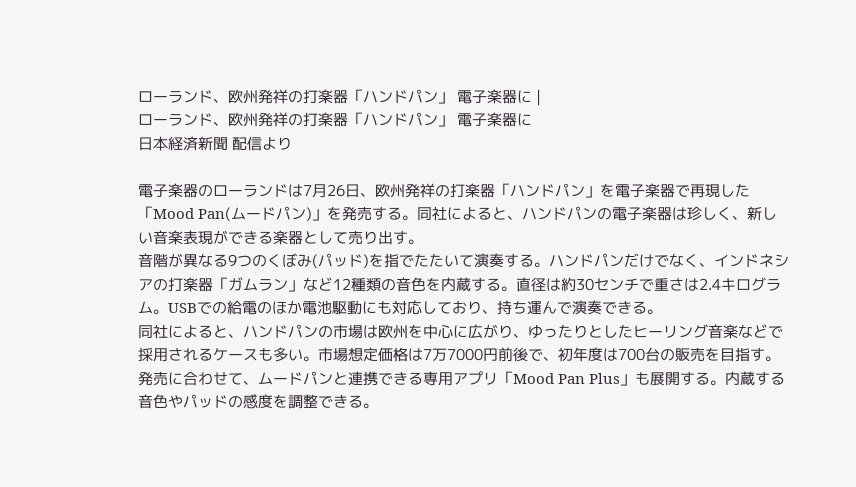ローランド、欧州発祥の打楽器「ハンドパン」 電子楽器に |
ローランド、欧州発祥の打楽器「ハンドパン」 電子楽器に
日本経済新聞 配信より

電子楽器のローランドは7月26日、欧州発祥の打楽器「ハンドパン」を電子楽器で再現した「Mood Pan(ムードパン)」を発売する。同社によると、ハンドパンの電子楽器は珍しく、新しい音楽表現ができる楽器として売り出す。
音階が異なる9つのくぼみ(パッド)を指でたたいて演奏する。ハンドパンだけでなく、インドネシアの打楽器「ガムラン」など12種類の音色を内蔵する。直径は約30センチで重さは2.4キログラム。USBでの給電のほか電池駆動にも対応しており、持ち運んで演奏できる。
同社によると、ハンドパンの市場は欧州を中心に広がり、ゆったりとしたヒーリング音楽などで採用されるケースも多い。市場想定価格は7万7000円前後で、初年度は700台の販売を目指す。
発売に合わせて、ムードパンと連携できる専用アプリ「Mood Pan Plus」も展開する。内蔵する音色やパッドの感度を調整できる。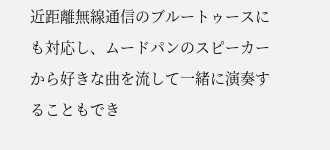近距離無線通信のブルートゥースにも対応し、ムードパンのスピーカーから好きな曲を流して一緒に演奏することもでき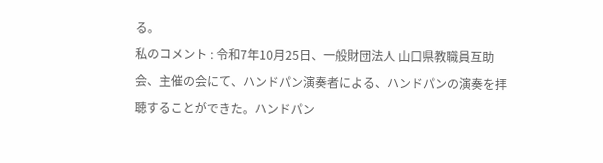る。
私のコメント : 令和7年10月25日、一般財団法人 山口県教職員互助会、主催の会にて、ハンドパン演奏者による、ハンドパンの演奏を拝聴することができた。ハンドパン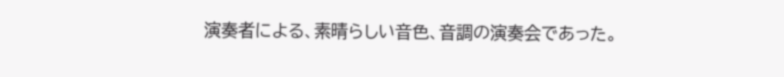演奏者による、素晴らしい音色、音調の演奏会であった。